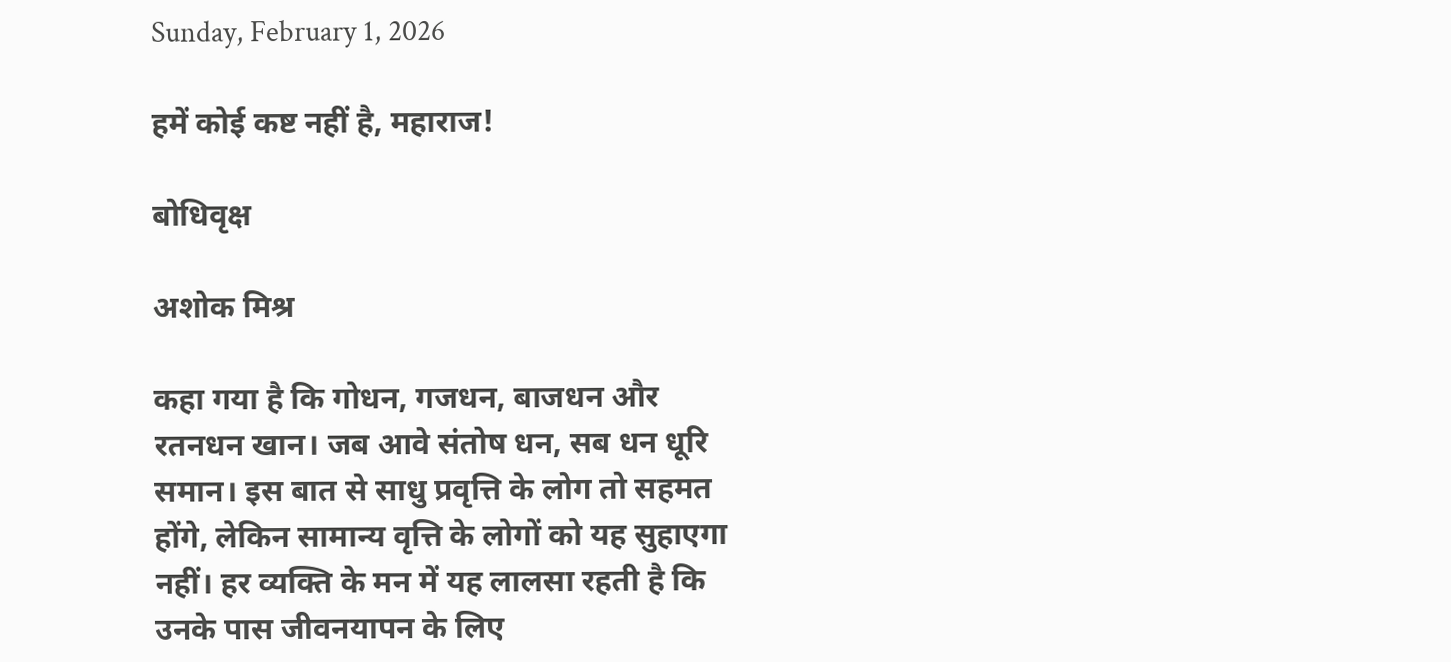Sunday, February 1, 2026

हमें कोई कष्ट नहीं है, महाराज!

बोधिवृक्ष

अशोक मिश्र

कहा गया है कि गोधन, गजधन, बाजधन और रतनधन खान। जब आवे संतोष धन, सब धन धूरि समान। इस बात से साधु प्रवृत्ति के लोग तो सहमत होंगे, लेकिन सामान्य वृत्ति के लोगों को यह सुहाएगा नहीं। हर व्यक्ति के मन में यह लालसा रहती है कि उनके पास जीवनयापन के लिए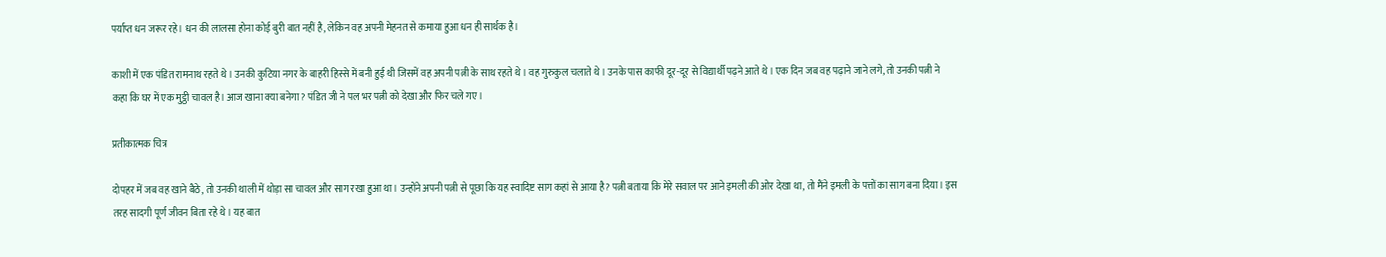पर्याप्त धन जरूर रहे। धन की लालसा होना कोई बुरी बात नहीं है, लेकिन वह अपनी मेहनत से कमाया हुआ धन ही सार्थक है।

काशी में एक पंडित रामनाथ रहते थे। उनकी कुटिया नगर के बाहरी हिस्से में बनी हुई थी जिसमें वह अपनी पत्नी के साथ रहते थे। वह गुरुकुल चलाते थे। उनके पास काफी दूर-दूर से विद्यार्थी पढ़ने आते थे। एक दिन जब वह पढ़ाने जाने लगे, तो उनकी पत्नी ने कहा कि घर में एक मुट्ठी चावल है। आज खाना क्या बनेगा? पंडित जी ने पल भर पत्नी को देखा और फिर चले गए।

प्रतीकात्मक चित्र

दोपहर में जब वह खाने बैठे, तो उनकी थाली में थोड़ा सा चावल और साग रखा हुआ था। उन्होंने अपनी पत्नी से पूछा कि यह स्वादिष्ट साग कहां से आया है? पत्नी बताया कि मेरे सवाल पर आने इमली की ओर देखा था, तो मैंने इमली के पत्तों का साग बना दिया। इस तरह सादगी पूर्ण जीवन बिता रहे थे। यह बात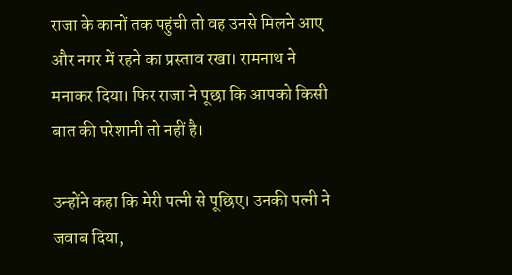राजा के कानों तक पहुंची तो वह उनसे मिलने आए और नगर में रहने का प्रस्ताव रखा। रामनाथ ने मनाकर दिया। फिर राजा ने पूछा कि आपको किसी बात की परेशानी तो नहीं है।

उन्होंने कहा कि मेरी पत्नी से पूछिए। उनकी पत्नी ने जवाब दिया,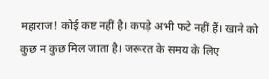महाराज! कोई कष्ट नहीं है। कपड़े अभी फटे नहीं हैं। खाने को कुछ न कुछ मिल जाता है। जरूरत के समय के लिए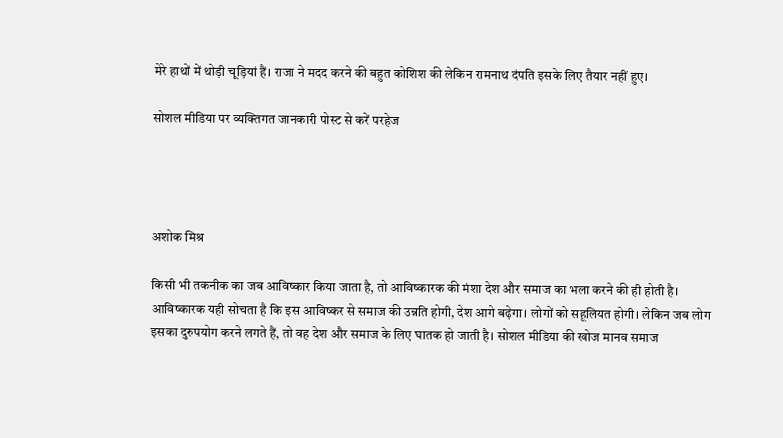मेरे हाथों में थोड़ी चूड़ियां हैं। राजा ने मदद करने की बहुत कोशिश की लेकिन रामनाथ दंपति इसके लिए तैयार नहीं हुए।

सोशल मीडिया पर व्यक्तिगत जानकारी पोस्ट से करें परहेज




अशोक मिश्र

किसी भी तकनीक का जब आविष्कार किया जाता है, तो आविष्कारक की मंशा देश और समाज का भला करने की ही होती है। आविष्कारक यही सोचता है कि इस आविष्कर से समाज की उन्नति होगी, देश आगे बढ़ेगा। लोगों को सहूलियत होगी। लेकिन जब लोग इसका दुरुपयोग करने लगते हैं, तो वह देश और समाज के लिए घातक हो जाती है। सोशल मीडिया की खोज मानव समाज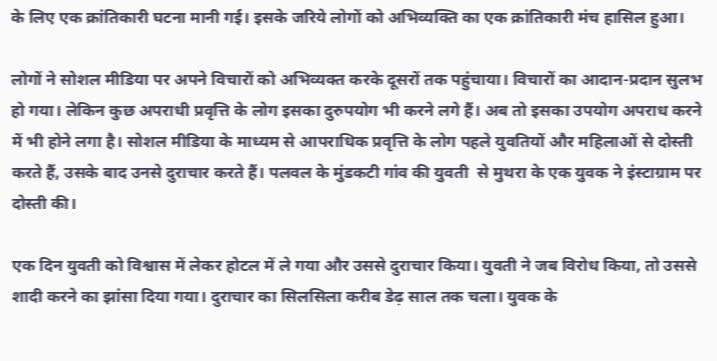के लिए एक क्रांतिकारी घटना मानी गई। इसके जरिये लोगों को अभिव्यक्ति का एक क्रांतिकारी मंच हासिल हुआ।

लोगों ने सोशल मीडिया पर अपने विचारों को अभिव्यक्त करके दूसरों तक पहुंचाया। विचारों का आदान-प्रदान सुलभ हो गया। लेकिन कुछ अपराधी प्रवृत्ति के लोग इसका दुरुपयोग भी करने लगे हैं। अब तो इसका उपयोग अपराध करने में भी होने लगा है। सोशल मीडिया के माध्यम से आपराधिक प्रवृत्ति के लोग पहले युवतियों और महिलाओं से दोस्ती करते हैं, उसके बाद उनसे दुराचार करते हैं। पलवल के मुंडकटी गांव की युवती  से मुथरा के एक युवक ने इंस्टाग्राम पर दोस्ती की।

एक दिन युवती को विश्वास में लेकर होटल में ले गया और उससे दुराचार किया। युवती ने जब विरोध किया, तो उससे शादी करने का झांसा दिया गया। दुराचार का सिलसिला करीब डेढ़ साल तक चला। युवक के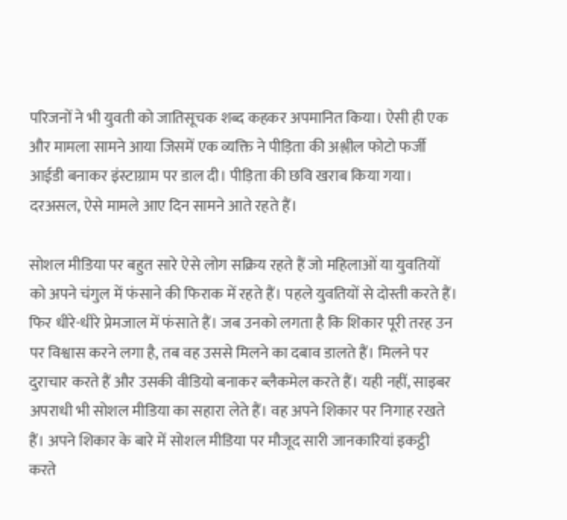परिजनों ने भी युवती को जातिसूचक शब्द कहकर अपमानित किया। ऐसी ही एक और मामला सामने आया जिसमें एक व्यक्ति ने पीड़िता की अश्लील फोटो फर्जी आईडी बनाकर इंस्टाग्राम पर डाल दी। पीड़िता की छवि खराब किया गया। दरअसल, ऐसे मामले आए दिन सामने आते रहते हैं।

सोशल मीडिया पर बहुत सारे ऐसे लोग सक्रिय रहते हैं जो महिलाओं या युवतियों को अपने चंगुल में फंसाने की फिराक में रहते हैं। पहले युवतियों से दोस्ती करते हैं। फिर धीरे-धीरे प्रेमजाल में फंसाते हैं। जब उनको लगता है कि शिकार पूरी तरह उन पर विश्वास करने लगा है, तब वह उससे मिलने का दबाव डालते हैं। मिलने पर दुराचार करते हैं और उसकी वीडियो बनाकर ब्लैकमेल करते हैं। यही नहीं, साइबर अपराधी भी सोशल मीडिया का सहारा लेते हैं। वह अपने शिकार पर निगाह रखते हैं। अपने शिकार के बारे में सोशल मीडिया पर मौजूद सारी जानकारियां इकट्ठी करते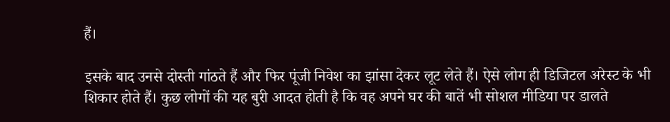हैं।

इसके बाद उनसे दोस्ती गांठते हैं और फिर पूंजी निवेश का झांसा देकर लूट लेते हैं। ऐसे लोग ही डिजिटल अरेस्ट के भी शिकार होते हैं। कुछ लोगों की यह बुरी आदत होती है कि वह अपने घर की बातें भी सोशल मीडिया पर डालते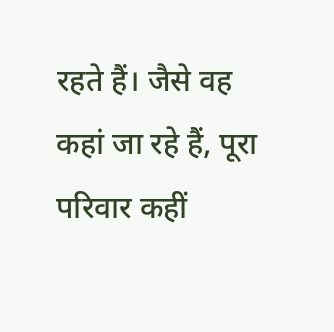रहते हैं। जैसे वह कहां जा रहे हैं, पूरा परिवार कहीं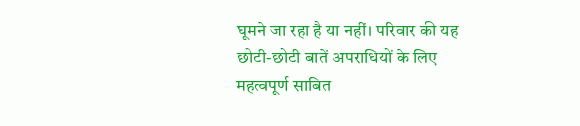घूमने जा रहा है या नहीं। परिवार की यह छोटी-छोटी बातें अपराधियों के लिए महत्वपूर्ण साबित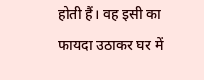होती हैं। वह इसी का फायदा उठाकर घर में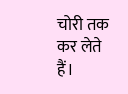चोरी तक कर लेते हैं।